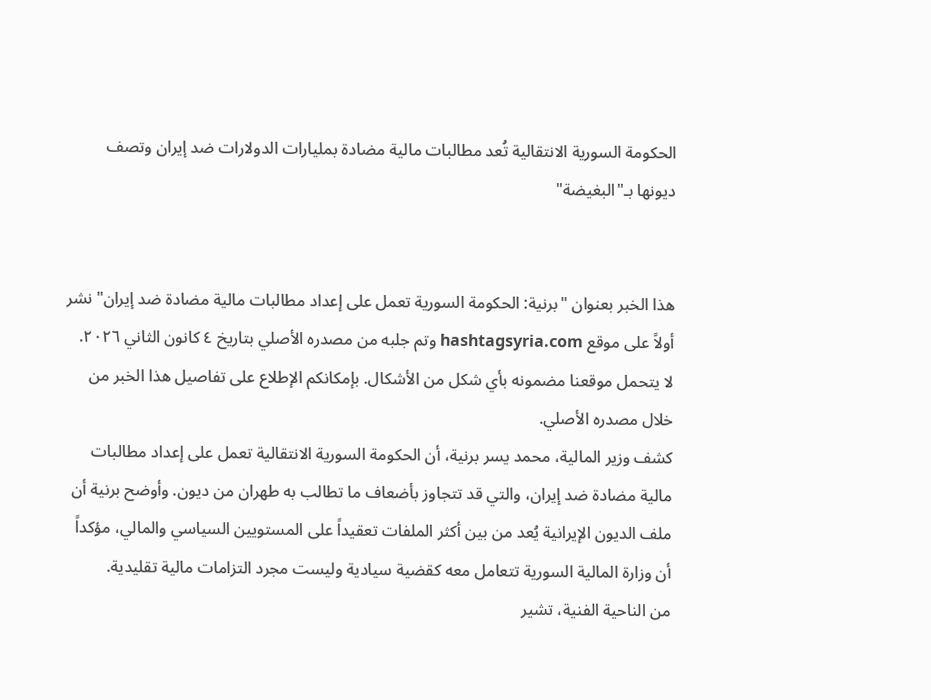الحكومة السورية الانتقالية تُعد مطالبات مالية مضادة بمليارات الدولارات ضد إيران وتصف ديونها بـ"البغيضة"


هذا الخبر بعنوان "برنية: الحكومة السورية تعمل على إعداد مطالبات مالية مضادة ضد إيران" نشر أولاً على موقع hashtagsyria.com وتم جلبه من مصدره الأصلي بتاريخ ٤ كانون الثاني ٢٠٢٦.
لا يتحمل موقعنا مضمونه بأي شكل من الأشكال. بإمكانكم الإطلاع على تفاصيل هذا الخبر من خلال مصدره الأصلي.
كشف وزير المالية، محمد يسر برنية، أن الحكومة السورية الانتقالية تعمل على إعداد مطالبات مالية مضادة ضد إيران، والتي قد تتجاوز بأضعاف ما تطالب به طهران من ديون. وأوضح برنية أن ملف الديون الإيرانية يُعد من بين أكثر الملفات تعقيداً على المستويين السياسي والمالي، مؤكداً أن وزارة المالية السورية تتعامل معه كقضية سيادية وليست مجرد التزامات مالية تقليدية.
من الناحية الفنية، تشير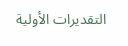التقديرات الأولية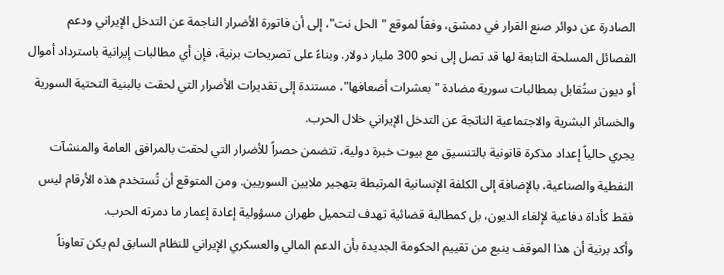الصادرة عن دوائر صنع القرار في دمشق، وفقاً لموقع "الحل نت"، إلى أن فاتورة الأضرار الناجمة عن التدخل الإيراني ودعم الفصائل المسلحة التابعة لها قد تصل إلى نحو 300 مليار دولار. وبناءً على تصريحات برنية، فإن أي مطالبات إيرانية باسترداد أموال أو ديون ستُقابل بمطالبات سورية مضادة "بعشرات أضعافها"، مستندة إلى تقديرات الأضرار التي لحقت بالبنية التحتية السورية والخسائر البشرية والاجتماعية الناتجة عن التدخل الإيراني خلال الحرب.
يجري حالياً إعداد مذكرة قانونية بالتنسيق مع بيوت خبرة دولية، تتضمن حصراً للأضرار التي لحقت بالمرافق العامة والمنشآت النفطية والصناعية، بالإضافة إلى الكلفة الإنسانية المرتبطة بتهجير ملايين السوريين. ومن المتوقع أن تُستخدم هذه الأرقام ليس فقط كأداة دفاعية لإلغاء الديون، بل كمطالبة قضائية تهدف لتحميل طهران مسؤولية إعادة إعمار ما دمرته الحرب.
وأكد برنية أن هذا الموقف ينبع من تقييم الحكومة الجديدة بأن الدعم المالي والعسكري الإيراني للنظام السابق لم يكن تعاوناً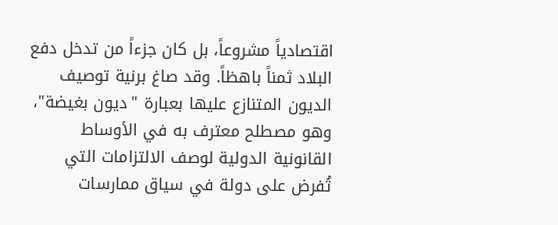اقتصادياً مشروعاً، بل كان جزءاً من تدخل دفع البلاد ثمناً باهظاً. وقد صاغ برنية توصيف الديون المتنازع عليها بعبارة "ديون بغيضة"، وهو مصطلح معترف به في الأوساط القانونية الدولية لوصف الالتزامات التي تُفرض على دولة في سياق ممارسات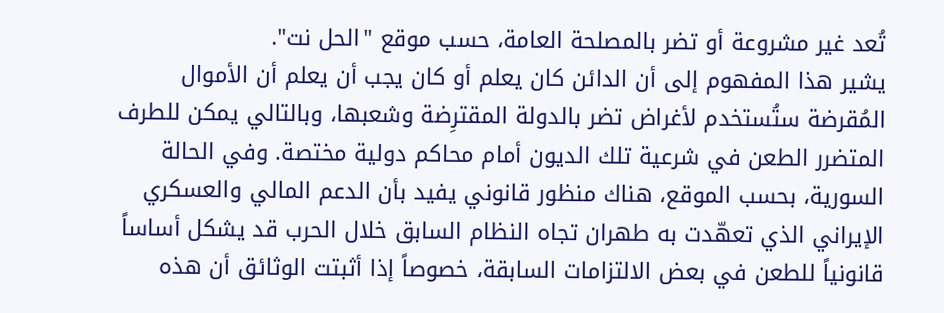تُعد غير مشروعة أو تضر بالمصلحة العامة، حسب موقع "الحل نت".
يشير هذا المفهوم إلى أن الدائن كان يعلم أو كان يجب أن يعلم أن الأموال المُقرضة ستُستخدم لأغراض تضر بالدولة المقترِضة وشعبها، وبالتالي يمكن للطرف المتضرر الطعن في شرعية تلك الديون أمام محاكم دولية مختصة. وفي الحالة السورية، بحسب الموقع، هناك منظور قانوني يفيد بأن الدعم المالي والعسكري الإيراني الذي تعهّدت به طهران تجاه النظام السابق خلال الحرب قد يشكل أساساً قانونياً للطعن في بعض الالتزامات السابقة، خصوصاً إذا أثبتت الوثائق أن هذه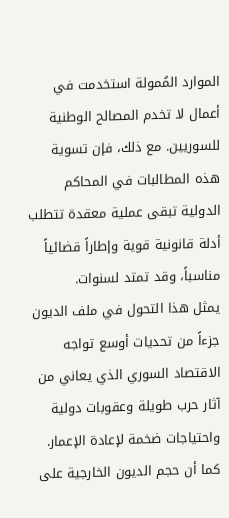الموارد المُمولة استخدمت في أعمال لا تخدم المصالح الوطنية للسوريين. مع ذلك، فإن تسوية هذه المطالبات في المحاكم الدولية تبقى عملية معقدة تتطلب أدلة قانونية قوية وإطاراً قضائياً مناسباً، وقد تمتد لسنوات.
يمثل هذا التحول في ملف الديون جزءاً من تحديات أوسع تواجه الاقتصاد السوري الذي يعاني من آثار حرب طويلة وعقوبات دولية واحتياجات ضخمة لإعادة الإعمار. كما أن حجم الديون الخارجية على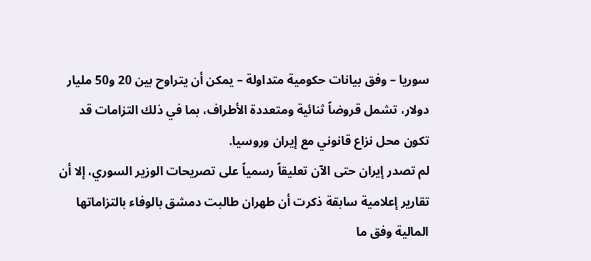سوريا – وفق بيانات حكومية متداولة – يمكن أن يتراوح بين 20 و50 مليار دولار، تشمل قروضاً ثنائية ومتعددة الأطراف، بما في ذلك التزامات قد تكون محل نزاع قانوني مع إيران وروسيا.
لم تصدر إيران حتى الآن تعليقاً رسمياً على تصريحات الوزير السوري، إلا أن تقارير إعلامية سابقة ذكرت أن طهران طالبت دمشق بالوفاء بالتزاماتها المالية وفق ما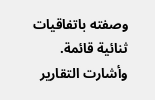وصفته باتفاقيات ثنائية قائمة. وأشارت التقارير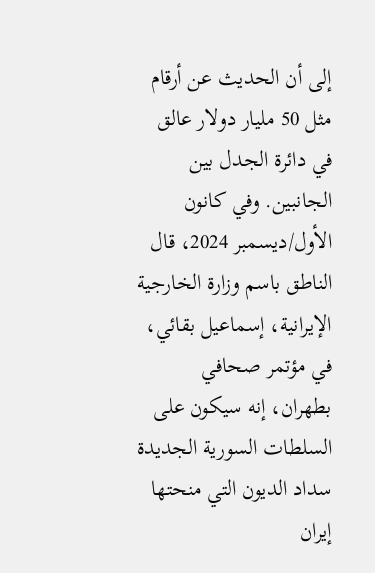إلى أن الحديث عن أرقام مثل 50 مليار دولار عالق في دائرة الجدل بين الجانبين. وفي كانون الأول/ديسمبر 2024، قال الناطق باسم وزارة الخارجية الإيرانية، إسماعيل بقائي، في مؤتمر صحافي بطهران، إنه سيكون على السلطات السورية الجديدة سداد الديون التي منحتها إيران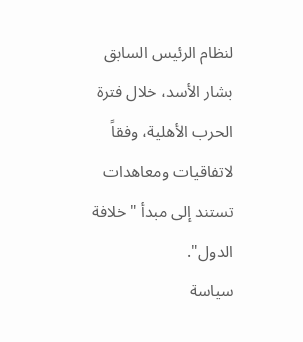لنظام الرئيس السابق بشار الأسد، خلال فترة الحرب الأهلية، وفقاً لاتفاقيات ومعاهدات تستند إلى مبدأ "خلافة الدول".
سياسة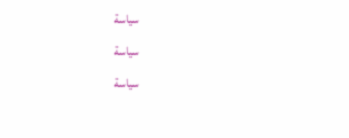سياسة
سياسة
سياسة